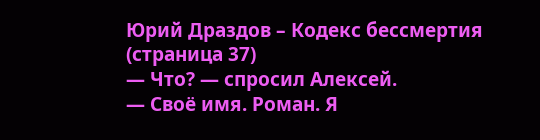Юрий Драздов – Кодекс бессмертия (страница 37)
— Что? — спросил Алексей.
— Своё имя. Роман. Я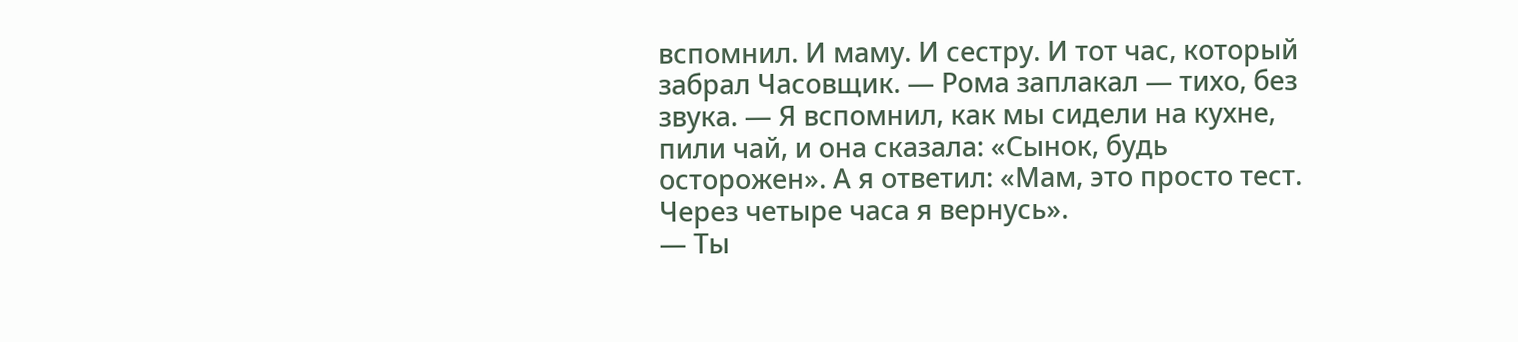вспомнил. И маму. И сестру. И тот час, который забрал Часовщик. — Рома заплакал — тихо, без звука. — Я вспомнил, как мы сидели на кухне, пили чай, и она сказала: «Сынок, будь осторожен». А я ответил: «Мам, это просто тест. Через четыре часа я вернусь».
— Ты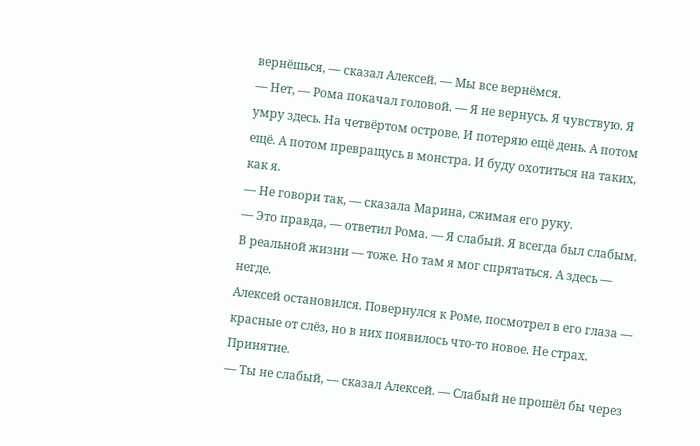вернёшься, — сказал Алексей. — Мы все вернёмся.
— Нет, — Рома покачал головой. — Я не вернусь. Я чувствую. Я умру здесь. На четвёртом острове. И потеряю ещё день. А потом ещё. А потом превращусь в монстра. И буду охотиться на таких, как я.
— Не говори так, — сказала Марина, сжимая его руку.
— Это правда, — ответил Рома. — Я слабый. Я всегда был слабым. В реальной жизни — тоже. Но там я мог спрятаться. А здесь — негде.
Алексей остановился. Повернулся к Роме, посмотрел в его глаза — красные от слёз, но в них появилось что-то новое. Не страх. Принятие.
— Ты не слабый, — сказал Алексей. — Слабый не прошёл бы через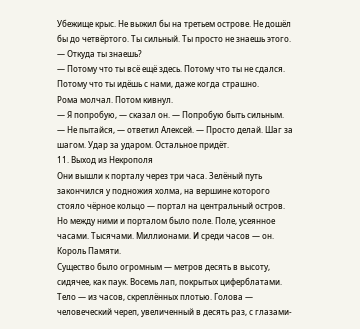Убежище крыс. Не выжил бы на третьем острове. Не дошёл бы до четвёртого. Ты сильный. Ты просто не знаешь этого.
— Откуда ты знаешь?
— Потому что ты всё ещё здесь. Потому что ты не сдался. Потому что ты идёшь с нами, даже когда страшно.
Рома молчал. Потом кивнул.
— Я попробую, — сказал он. — Попробую быть сильным.
— Не пытайся, — ответил Алексей. — Просто делай. Шаг за шагом. Удар за ударом. Остальное придёт.
11. Выход из Некрополя
Они вышли к порталу через три часа. Зелёный путь закончился у подножия холма, на вершине которого стояло чёрное кольцо — портал на центральный остров.
Но между ними и порталом было поле. Поле, усеянное часами. Тысячами. Миллионами. И среди часов — он.
Король Памяти.
Существо было огромным — метров десять в высоту, сидячее, как паук. Восемь лап, покрытых циферблатами. Тело — из часов, скреплённых плотью. Голова — человеческий череп, увеличенный в десять раз, с глазами-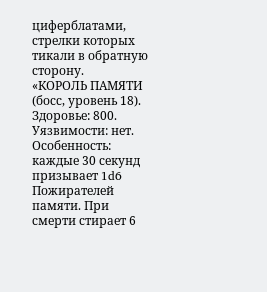циферблатами, стрелки которых тикали в обратную сторону.
«КОРОЛЬ ПАМЯТИ (босс, уровень 18). Здоровье: 800. Уязвимости: нет. Особенность: каждые 30 секунд призывает 1d6 Пожирателей памяти. При смерти стирает 6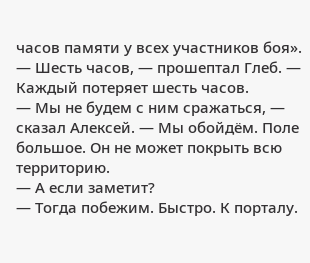часов памяти у всех участников боя».
— Шесть часов, — прошептал Глеб. — Каждый потеряет шесть часов.
— Мы не будем с ним сражаться, — сказал Алексей. — Мы обойдём. Поле большое. Он не может покрыть всю территорию.
— А если заметит?
— Тогда побежим. Быстро. К порталу.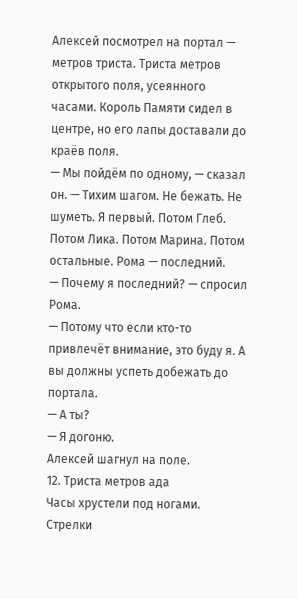Алексей посмотрел на портал — метров триста. Триста метров открытого поля, усеянного часами. Король Памяти сидел в центре, но его лапы доставали до краёв поля.
— Мы пойдём по одному, — сказал он. — Тихим шагом. Не бежать. Не шуметь. Я первый. Потом Глеб. Потом Лика. Потом Марина. Потом остальные. Рома — последний.
— Почему я последний? — спросил Рома.
— Потому что если кто-то привлечёт внимание, это буду я. А вы должны успеть добежать до портала.
— А ты?
— Я догоню.
Алексей шагнул на поле.
12. Триста метров ада
Часы хрустели под ногами. Стрелки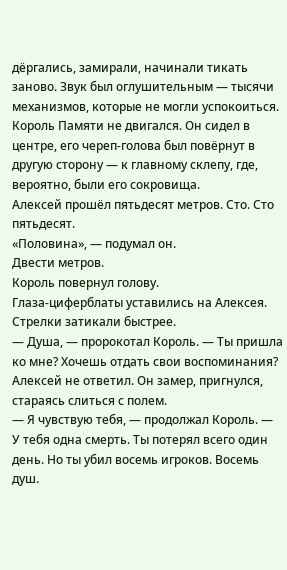дёргались, замирали, начинали тикать заново. Звук был оглушительным — тысячи механизмов, которые не могли успокоиться.
Король Памяти не двигался. Он сидел в центре, его череп-голова был повёрнут в другую сторону — к главному склепу, где, вероятно, были его сокровища.
Алексей прошёл пятьдесят метров. Сто. Сто пятьдесят.
«Половина», — подумал он.
Двести метров.
Король повернул голову.
Глаза-циферблаты уставились на Алексея. Стрелки затикали быстрее.
— Душа, — пророкотал Король. — Ты пришла ко мне? Хочешь отдать свои воспоминания?
Алексей не ответил. Он замер, пригнулся, стараясь слиться с полем.
— Я чувствую тебя, — продолжал Король. — У тебя одна смерть. Ты потерял всего один день. Но ты убил восемь игроков. Восемь душ.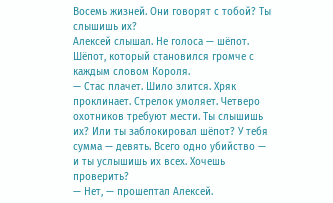Восемь жизней. Они говорят с тобой? Ты слышишь их?
Алексей слышал. Не голоса — шёпот. Шёпот, который становился громче с каждым словом Короля.
— Стас плачет. Шило злится. Хряк проклинает. Стрелок умоляет. Четверо охотников требуют мести. Ты слышишь их? Или ты заблокировал шёпот? У тебя сумма — девять. Всего одно убийство — и ты услышишь их всех. Хочешь проверить?
— Нет, — прошептал Алексей.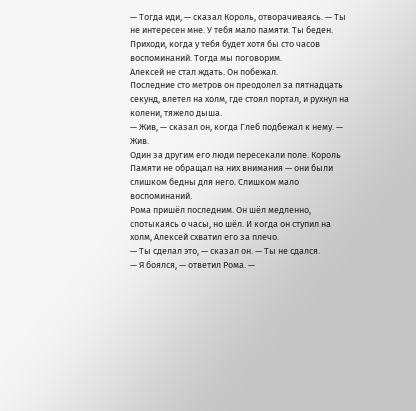— Тогда иди, — сказал Король, отворачиваясь. — Ты не интересен мне. У тебя мало памяти. Ты беден. Приходи, когда у тебя будет хотя бы сто часов воспоминаний. Тогда мы поговорим.
Алексей не стал ждать. Он побежал.
Последние сто метров он преодолел за пятнадцать секунд, влетел на холм, где стоял портал, и рухнул на колени, тяжело дыша.
— Жив, — сказал он, когда Глеб подбежал к нему. — Жив.
Один за другим его люди пересекали поле. Король Памяти не обращал на них внимания — они были слишком бедны для него. Слишком мало воспоминаний.
Рома пришёл последним. Он шёл медленно, спотыкаясь о часы, но шёл. И когда он ступил на холм, Алексей схватил его за плечо.
— Ты сделал это, — сказал он. — Ты не сдался.
— Я боялся, — ответил Рома. —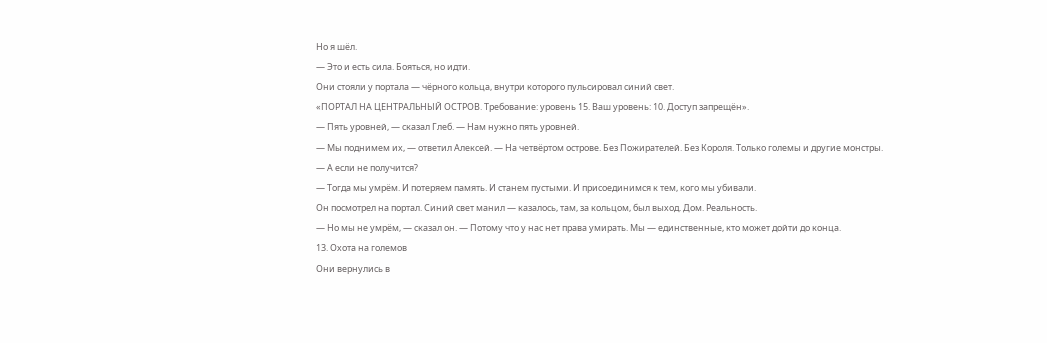Но я шёл.
— Это и есть сила. Бояться, но идти.
Они стояли у портала — чёрного кольца, внутри которого пульсировал синий свет.
«ПОРТАЛ НА ЦЕНТРАЛЬНЫЙ ОСТРОВ. Требование: уровень 15. Ваш уровень: 10. Доступ запрещён».
— Пять уровней, — сказал Глеб. — Нам нужно пять уровней.
— Мы поднимем их, — ответил Алексей. — На четвёртом острове. Без Пожирателей. Без Короля. Только големы и другие монстры.
— А если не получится?
— Тогда мы умрём. И потеряем память. И станем пустыми. И присоединимся к тем, кого мы убивали.
Он посмотрел на портал. Синий свет манил — казалось, там, за кольцом, был выход. Дом. Реальность.
— Но мы не умрём, — сказал он. — Потому что у нас нет права умирать. Мы — единственные, кто может дойти до конца.
13. Охота на големов
Они вернулись в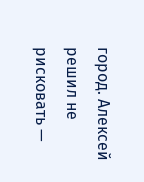город. Алексей решил не рисковать —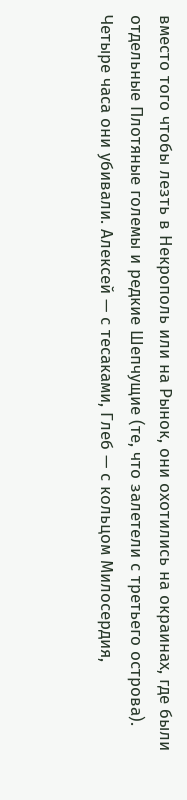вместо того чтобы лезть в Некрополь или на Рынок, они охотились на окраинах, где были отдельные Плотяные големы и редкие Шепчущие (те, что залетели с третьего острова).
Четыре часа они убивали. Алексей — с тесаками, Глеб — с кольцом Милосердия,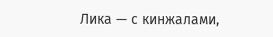Лика — с кинжалами,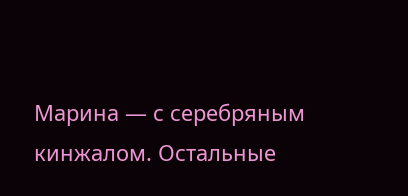Марина — с серебряным кинжалом. Остальные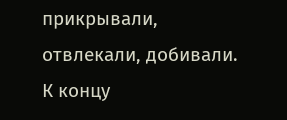прикрывали, отвлекали, добивали.
К концу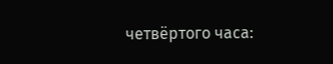четвёртого часа: